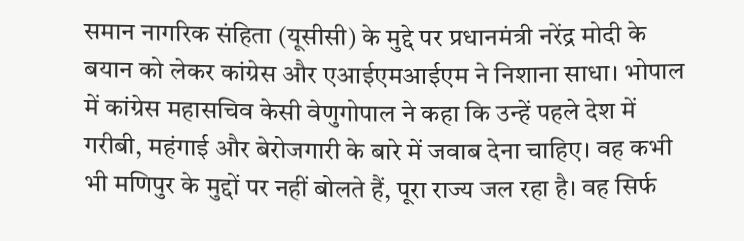समान नागरिक संहिता (यूसीसी) के मुद्दे पर प्रधानमंत्री नरेंद्र मोदी के बयान को लेकर कांग्रेस और एआईएमआईएम ने निशाना साधा। भोपाल में कांग्रेस महासचिव केसी वेणुगोपाल ने कहा कि उन्हें पहले देश में गरीबी, महंगाई और बेरोजगारी के बारे में जवाब देना चाहिए। वह कभी भी मणिपुर के मुद्दों पर नहीं बोलते हैं, पूरा राज्य जल रहा है। वह सिर्फ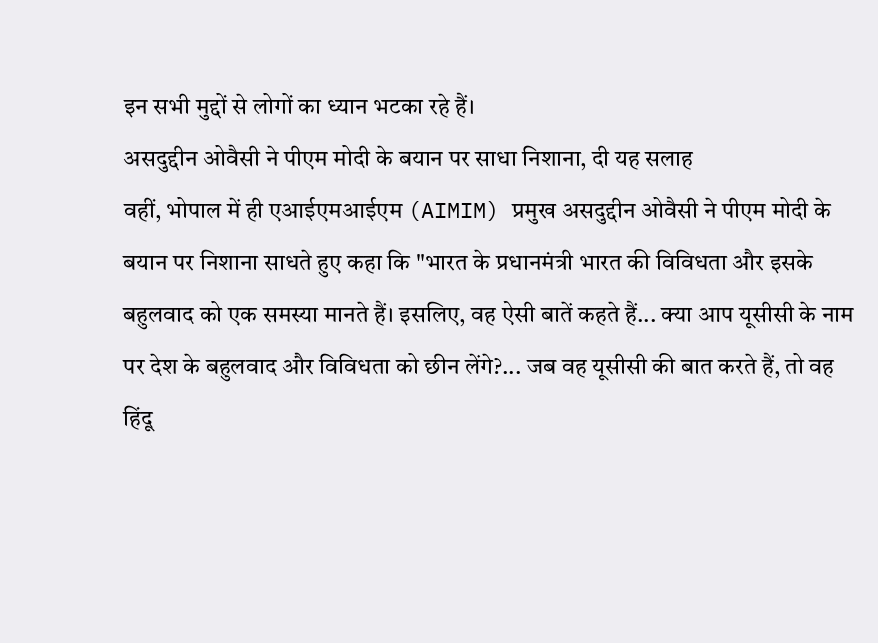इन सभी मुद्दों से लोगों का ध्यान भटका रहे हैं।
असदुद्दीन ओवैसी ने पीएम मोदी के बयान पर साधा निशाना, दी यह सलाह
वहीं, भोपाल में ही एआईएमआईएम (AIMIM) प्रमुख असदुद्दीन ओवैसी ने पीएम मोदी के बयान पर निशाना साधते हुए कहा कि "भारत के प्रधानमंत्री भारत की विविधता और इसके बहुलवाद को एक समस्या मानते हैं। इसलिए, वह ऐसी बातें कहते हैं... क्या आप यूसीसी के नाम पर देश के बहुलवाद और विविधता को छीन लेंगे?... जब वह यूसीसी की बात करते हैं, तो वह हिंदू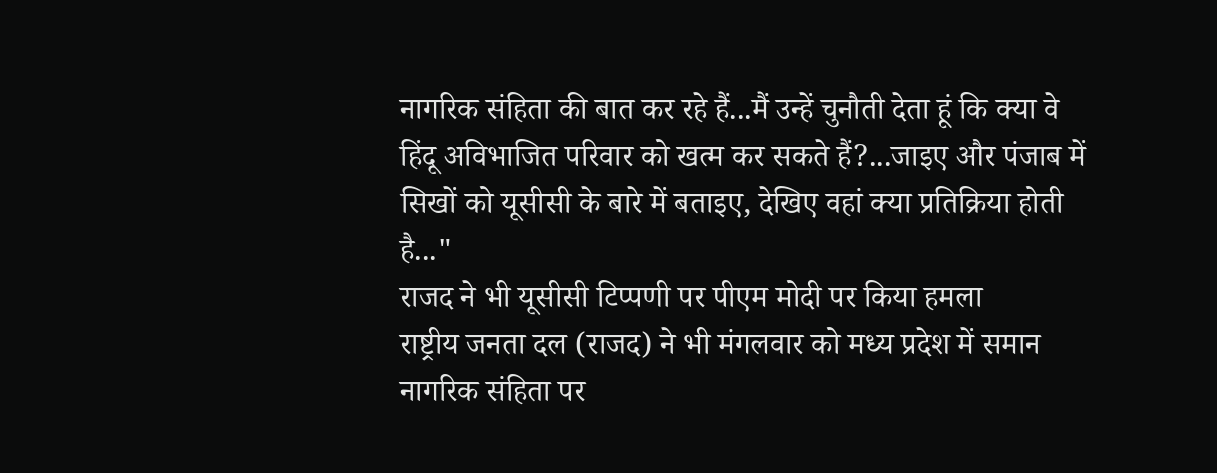नागरिक संहिता की बात कर रहे हैं...मैं उन्हें चुनौती देता हूं कि क्या वे हिंदू अविभाजित परिवार को खत्म कर सकते हैं?...जाइए और पंजाब में सिखों को यूसीसी के बारे में बताइए, देखिए वहां क्या प्रतिक्रिया होती है..."
राजद ने भी यूसीसी टिप्पणी पर पीएम मोदी पर किया हमला
राष्ट्रीय जनता दल (राजद) ने भी मंगलवार को मध्य प्रदेश में समान नागरिक संहिता पर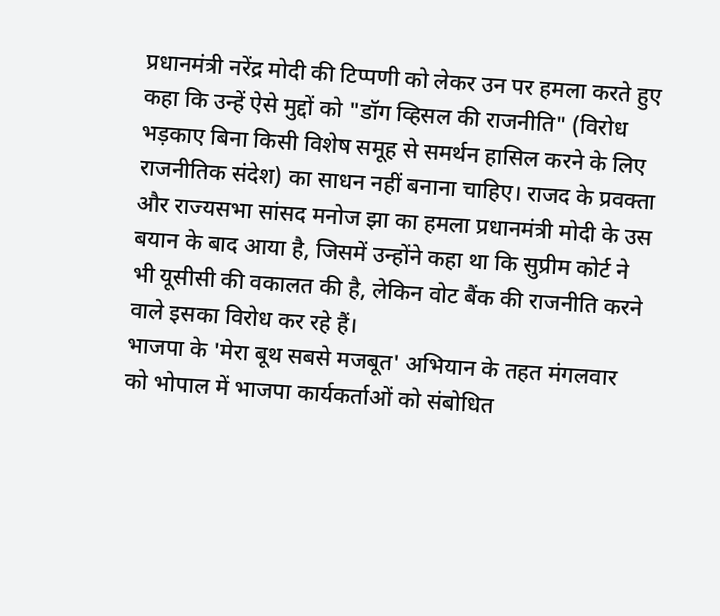प्रधानमंत्री नरेंद्र मोदी की टिप्पणी को लेकर उन पर हमला करते हुए कहा कि उन्हें ऐसे मुद्दों को "डॉग व्हिसल की राजनीति" (विरोध भड़काए बिना किसी विशेष समूह से समर्थन हासिल करने के लिए राजनीतिक संदेश) का साधन नहीं बनाना चाहिए। राजद के प्रवक्ता और राज्यसभा सांसद मनोज झा का हमला प्रधानमंत्री मोदी के उस बयान के बाद आया है, जिसमें उन्होंने कहा था कि सुप्रीम कोर्ट ने भी यूसीसी की वकालत की है, लेकिन वोट बैंक की राजनीति करने वाले इसका विरोध कर रहे हैं।
भाजपा के 'मेरा बूथ सबसे मजबूत' अभियान के तहत मंगलवार को भोपाल में भाजपा कार्यकर्ताओं को संबोधित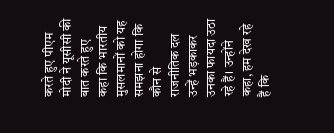करते हुए पीएम मोदी ने यूसीसी की बात करते हुए कहा कि भारतीय मुसलमानों को यह समझना होगा कि कौन से राजनीतिक दल उन्हें भड़काकर उनका फायदा उठा रहे हैं। उन्होंने कहा, हम देख रहे हैं कि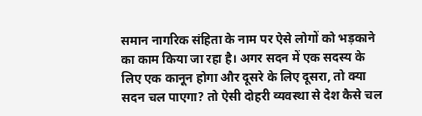समान नागरिक संहिता के नाम पर ऐसे लोगों को भड़काने का काम किया जा रहा है। अगर सदन में एक सदस्य के लिए एक कानून होगा और दूसरे के लिए दूसरा, तो क्या सदन चल पाएगा? तो ऐसी दोहरी व्यवस्था से देश कैसे चल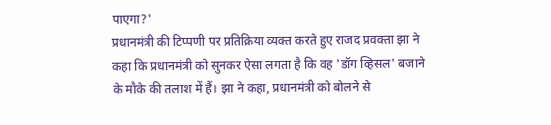पाएगा?'
प्रधानमंत्री की टिप्पणी पर प्रतिक्रिया व्यक्त करते हुए राजद प्रवक्ता झा ने कहा कि प्रधानमंत्री को सुनकर ऐसा लगता है कि वह 'डॉग व्हिसल' बजाने के मौके की तलाश में हैं। झा ने कहा, प्रधानमंत्री को बोलने से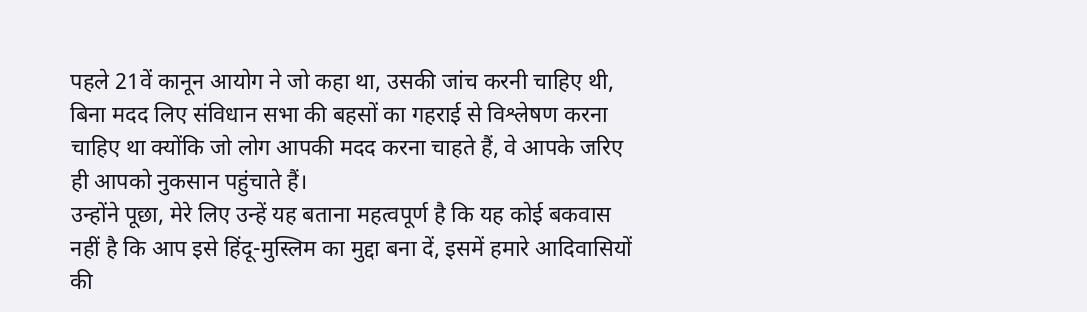पहले 21वें कानून आयोग ने जो कहा था, उसकी जांच करनी चाहिए थी, बिना मदद लिए संविधान सभा की बहसों का गहराई से विश्लेषण करना चाहिए था क्योंकि जो लोग आपकी मदद करना चाहते हैं, वे आपके जरिए ही आपको नुकसान पहुंचाते हैं।
उन्होंने पूछा, मेरे लिए उन्हें यह बताना महत्वपूर्ण है कि यह कोई बकवास नहीं है कि आप इसे हिंदू-मुस्लिम का मुद्दा बना दें, इसमें हमारे आदिवासियों की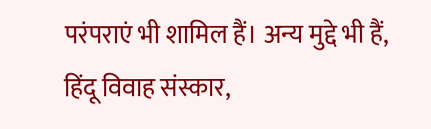परंपराएं भी शामिल हैं। अन्य मुद्दे भी हैं, हिंदू विवाह संस्कार,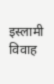इस्लामी विवाह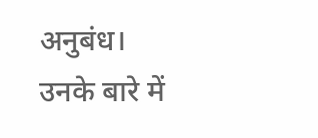अनुबंध। उनके बारे में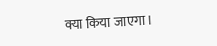क्या किया जाएगा।